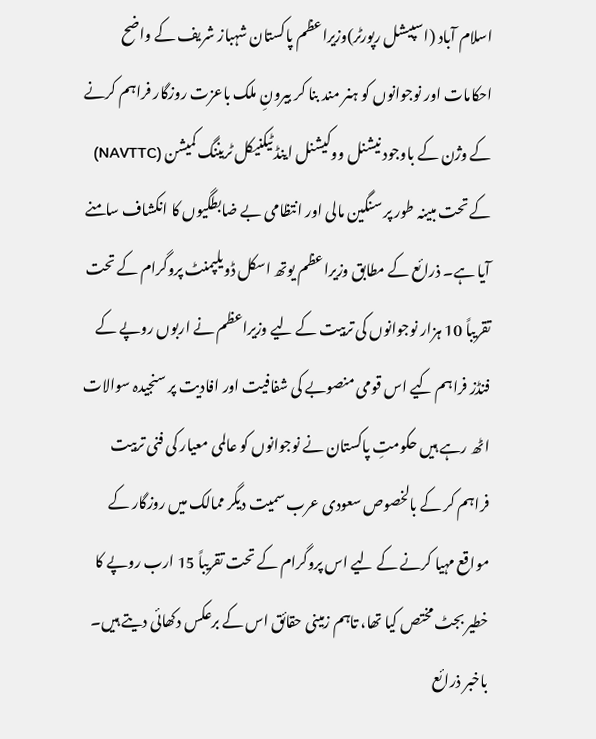اسلام آباد (اسپیشل رپورٹر)وزیراعظم پاکستان شہباز شریف کے واضح احکامات اور نوجوانوں کو ہنر مند بنا کر بیرونِ ملک باعزت روزگار فراہم کرنے کے وژن کے باوجود نیشنل ووکیشنل اینڈ ٹیکنیکل ٹریننگ کمیشن (NAVTTC) کے تحت مبینہ طور پر سنگین مالی اور انتظامی بے ضابطگیوں کا انکشاف سامنے آیا ہے۔ ذرائع کے مطابق وزیراعظم یوتھ اسکل ڈویلپمنٹ پروگرام کے تحت تقریباً 10 ہزار نوجوانوں کی تربیت کے لیے وزیراعظم نے اربوں روپے کے فنڈز فراہم کیے اس قومی منصوبے کی شفافیت اور افادیت پر سنجیدہ سوالات اٹھ رہے ہیں حکومتِ پاکستان نے نوجوانوں کو عالمی معیار کی فنی تربیت فراہم کر کے بالخصوص سعودی عرب سمیت دیگر ممالک میں روزگار کے مواقع مہیا کرنے کے لیے اس پروگرام کے تحت تقریباً 15 ارب روپے کا خطیر بجٹ مختص کیا تھا، تاہم زمینی حقائق اس کے برعکس دکھائی دیتے ہیں۔ باخبر ذرائع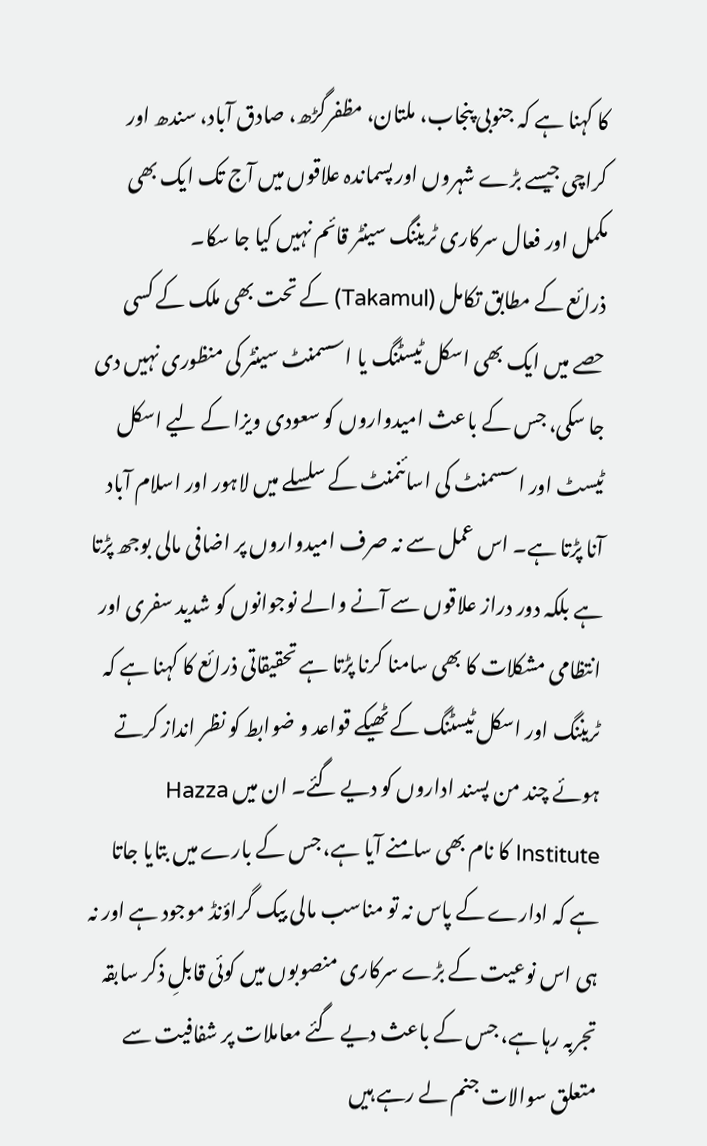کا کہنا ہے کہ جنوبی پنجاب، ملتان، مظفرگڑھ، صادق آباد، سندھ اور کراچی جیسے بڑے شہروں اور پسماندہ علاقوں میں آج تک ایک بھی مکمل اور فعال سرکاری ٹریننگ سینٹر قائم نہیں کیا جا سکا۔
ذرائع کے مطابق تکامل (Takamul) کے تحت بھی ملک کے کسی حصے میں ایک بھی اسکل ٹیسٹنگ یا اسسمنٹ سینٹر کی منظوری نہیں دی جا سکی، جس کے باعث امیدواروں کو سعودی ویزا کے لیے اسکل ٹیسٹ اور اسسمنٹ کی اسائنمنٹ کے سلسلے میں لاہور اور اسلام آباد آنا پڑتا ہے۔ اس عمل سے نہ صرف امیدواروں پر اضافی مالی بوجھ پڑتا ہے بلکہ دور دراز علاقوں سے آنے والے نوجوانوں کو شدید سفری اور انتظامی مشکلات کا بھی سامنا کرنا پڑتا ہے تحقیقاتی ذرائع کا کہنا ہے کہ ٹریننگ اور اسکل ٹیسٹنگ کے ٹھیکے قواعد و ضوابط کو نظر انداز کرتے ہوئے چند من پسند اداروں کو دیے گئے۔ ان میں Hazza Institute کا نام بھی سامنے آیا ہے، جس کے بارے میں بتایا جاتا ہے کہ ادارے کے پاس نہ تو مناسب مالی بیک گراؤنڈ موجود ہے اور نہ ہی اس نوعیت کے بڑے سرکاری منصوبوں میں کوئی قابلِ ذکر سابقہ تجربہ رہا ہے، جس کے باعث دیے گئے معاملات پر شفافیت سے متعلق سوالات جنم لے رہے ہیں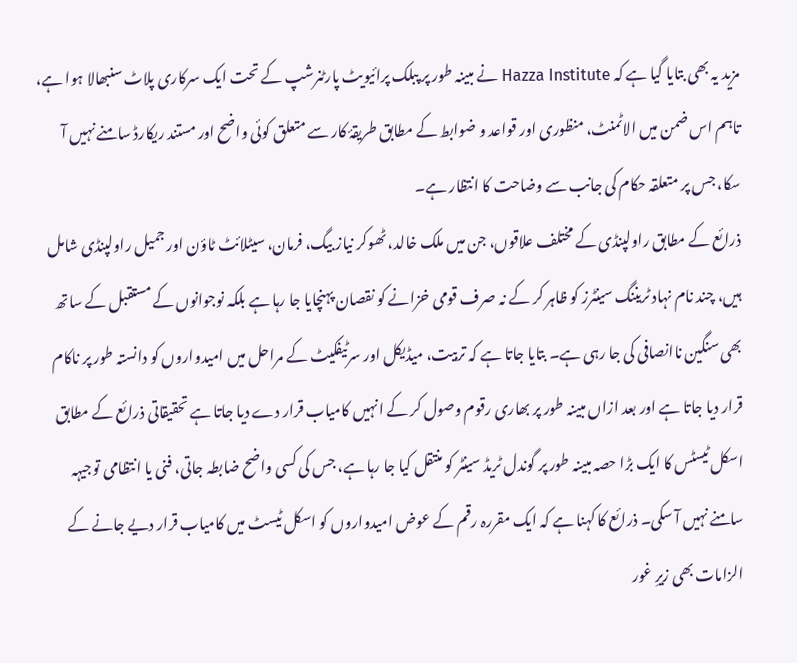مزید یہ بھی بتایا گیا ہے کہ Hazza Institute نے مبینہ طور پر پبلک پرائیویٹ پارٹنرشپ کے تحت ایک سرکاری پلاٹ سنبھالا ہوا ہے، تاہم اس ضمن میں الاٹمنٹ، منظوری اور قواعد و ضوابط کے مطابق طریقۂ کار سے متعلق کوئی واضح اور مستند ریکارڈ سامنے نہیں آ سکا، جس پر متعلقہ حکام کی جانب سے وضاحت کا انتظار ہے۔
ذرائع کے مطابق راولپنڈی کے مختلف علاقوں، جن میں ملک خالد، ٹھوکر نیاز بیگ، فرمان، سیٹلائٹ ٹاؤن اور جمیل راولپنڈی شامل ہیں، چند نام نہاد ٹریننگ سینٹرز کو ظاہر کر کے نہ صرف قومی خزانے کو نقصان پہنچایا جا رہا ہے بلکہ نوجوانوں کے مستقبل کے ساتھ بھی سنگین ناانصافی کی جا رہی ہے۔ بتایا جاتا ہے کہ تربیت، میڈیکل اور سرٹیفکیٹ کے مراحل میں امیدواروں کو دانستہ طور پر ناکام قرار دیا جاتا ہے اور بعد ازاں مبینہ طور پر بھاری رقوم وصول کر کے انہیں کامیاب قرار دے دیا جاتا ہے تحقیقاتی ذرائع کے مطابق اسکل ٹیسٹس کا ایک بڑا حصہ مبینہ طور پر گوندل ٹریڈ سینٹر کو منتقل کیا جا رہا ہے، جس کی کسی واضح ضابطہ جاتی، فنی یا انتظامی توجیہہ سامنے نہیں آ سکی۔ ذرائع کا کہنا ہے کہ ایک مقررہ رقم کے عوض امیدواروں کو اسکل ٹیسٹ میں کامیاب قرار دیے جانے کے الزامات بھی زیرِ غور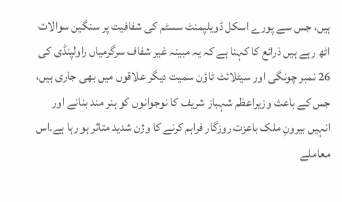ہیں، جس سے پورے اسکل ڈویلپمنٹ سسٹم کی شفافیت پر سنگین سوالات اٹھ رہے ہیں ذرائع کا کہنا ہے کہ یہ مبینہ غیر شفاف سرگرمیاں راولپنڈی کی 26 نمبر چونگی اور سیٹلائٹ ٹاؤن سمیت دیگر علاقوں میں بھی جاری ہیں، جس کے باعث وزیراعظم شہباز شریف کا نوجوانوں کو ہنر مند بنانے اور انہیں بیرونِ ملک باعزت روزگار فراہم کرنے کا وژن شدید متاثر ہو رہا ہے۔اس معاملے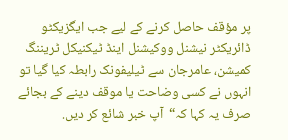پر مؤقف حاصل کرنے کے لیے جب ایگزیکٹو ڈائریکٹر نیشنل ووکیشنل اینڈ ٹیکنیکل ٹریننگ کمیشن، عامرجان سے ٹیلیفونک رابطہ کیا گیا تو انہوں نے کسی وضاحت یا موقف دینے کے بجائے صرف یہ کہا کہ“آپ خبر شائع کر دیں.